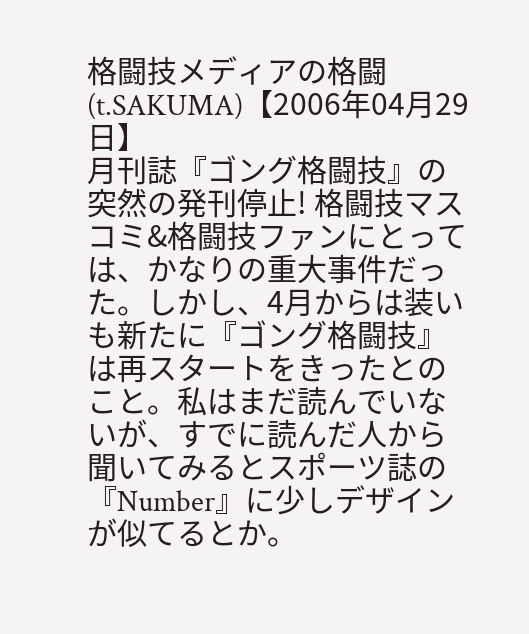格闘技メディアの格闘(t.SAKUMA)【2006年04月29日】
月刊誌『ゴング格闘技』の突然の発刊停止! 格闘技マスコミ&格闘技ファンにとっては、かなりの重大事件だった。しかし、4月からは装いも新たに『ゴング格闘技』は再スタートをきったとのこと。私はまだ読んでいないが、すでに読んだ人から聞いてみるとスポーツ誌の『Number』に少しデザインが似てるとか。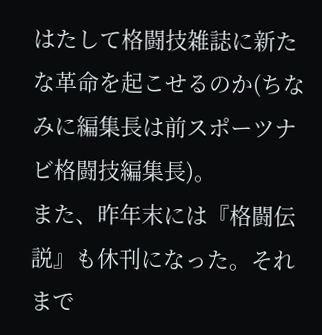はたして格闘技雑誌に新たな革命を起こせるのか(ちなみに編集長は前スポーツナビ格闘技編集長)。
また、昨年末には『格闘伝説』も休刊になった。それまで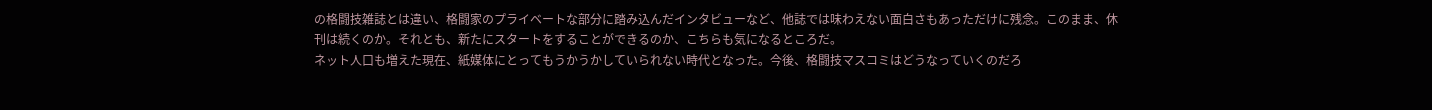の格闘技雑誌とは違い、格闘家のプライベートな部分に踏み込んだインタビューなど、他誌では味わえない面白さもあっただけに残念。このまま、休刊は続くのか。それとも、新たにスタートをすることができるのか、こちらも気になるところだ。
ネット人口も増えた現在、紙媒体にとってもうかうかしていられない時代となった。今後、格闘技マスコミはどうなっていくのだろ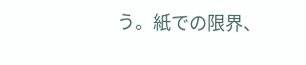う。紙での限界、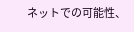ネットでの可能性、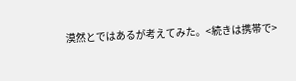漠然とではあるが考えてみた。<続きは携帯で>